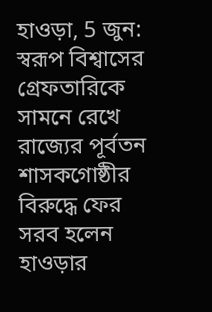হাওড়া, 5 জুন: স্বরূপ বিশ্বাসের গ্রেফতারিকে সামনে রেখে রাজ্যের পূর্বতন শাসকগোষ্ঠীর বিরুদ্ধে ফের সরব হলেন হাওড়ার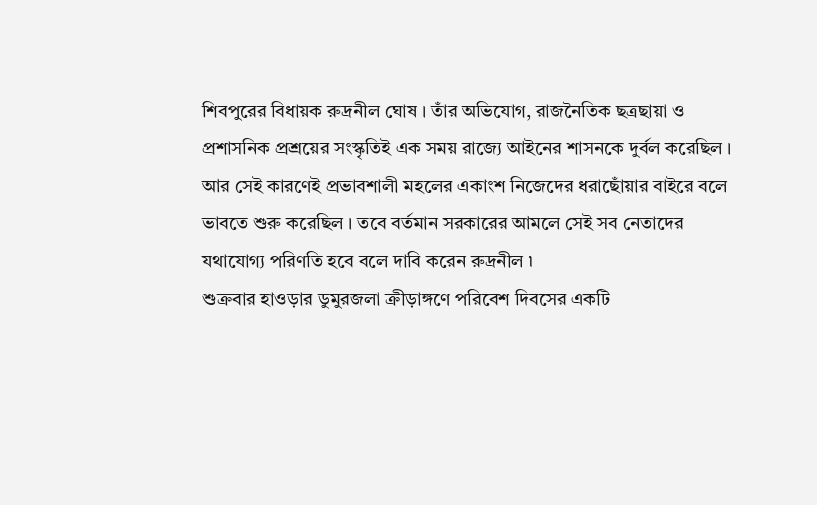শিবপুরের বিধায়ক রুদ্রনীল ঘোষ । তাঁর অভিযোগ, রাজনৈতিক ছত্রছায়া ও প্রশাসনিক প্রশ্রয়ের সংস্কৃতিই এক সময় রাজ্যে আইনের শাসনকে দুর্বল করেছিল । আর সেই কারণেই প্রভাবশালী মহলের একাংশ নিজেদের ধরাছোঁয়ার বাইরে বলে ভাবতে শুরু করেছিল । তবে বর্তমান সরকারের আমলে সেই সব নেতাদের যথাযোগ্য পরিণতি হবে বলে দাবি করেন রুদ্রনীল ৷
শুক্রবার হাওড়ার ডুমুরজলা ক্রীড়াঙ্গণে পরিবেশ দিবসের একটি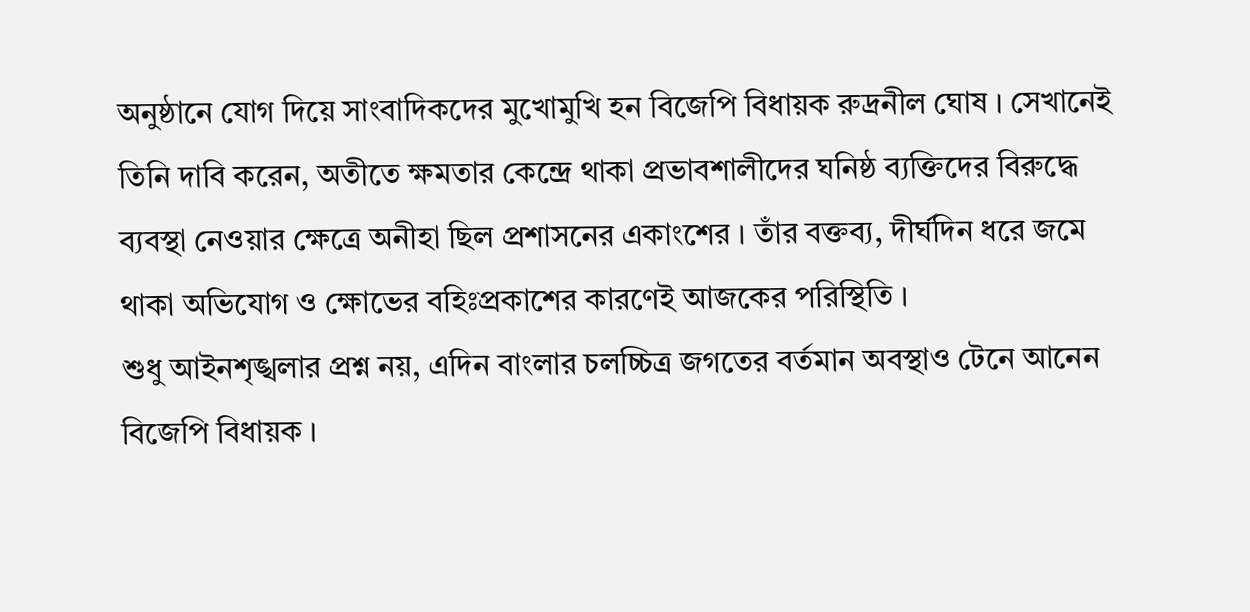অনুষ্ঠানে যোগ দিয়ে সাংবাদিকদের মুখোমুখি হন বিজেপি বিধায়ক রুদ্রনীল ঘোষ । সেখানেই তিনি দাবি করেন, অতীতে ক্ষমতার কেন্দ্রে থাকা প্রভাবশালীদের ঘনিষ্ঠ ব্যক্তিদের বিরুদ্ধে ব্যবস্থা নেওয়ার ক্ষেত্রে অনীহা ছিল প্রশাসনের একাংশের । তাঁর বক্তব্য, দীর্ঘদিন ধরে জমে থাকা অভিযোগ ও ক্ষোভের বহিঃপ্রকাশের কারণেই আজকের পরিস্থিতি ।
শুধু আইনশৃঙ্খলার প্রশ্ন নয়, এদিন বাংলার চলচ্চিত্র জগতের বর্তমান অবস্থাও টেনে আনেন বিজেপি বিধায়ক ।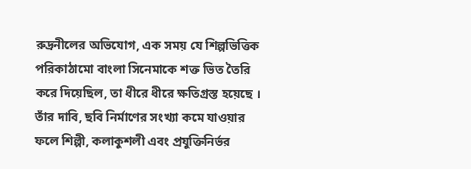রুদ্রনীলের অভিযোগ, এক সময় যে শিল্পভিত্তিক পরিকাঠামো বাংলা সিনেমাকে শক্ত ভিত তৈরি করে দিয়েছিল, তা ধীরে ধীরে ক্ষতিগ্রস্ত হয়েছে । তাঁর দাবি, ছবি নির্মাণের সংখ্যা কমে যাওয়ার ফলে শিল্পী, কলাকুশলী এবং প্রযুক্তিনির্ভর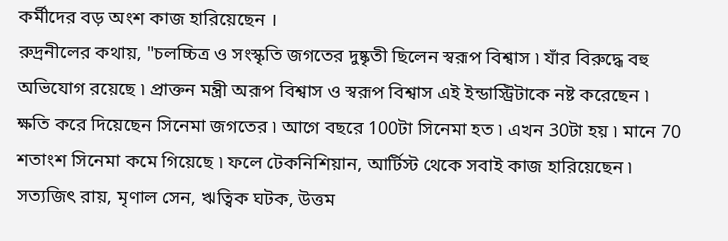কর্মীদের বড় অংশ কাজ হারিয়েছেন ।
রুদ্রনীলের কথায়, "চলচ্চিত্র ও সংস্কৃতি জগতের দুষ্কৃতী ছিলেন স্বরূপ বিশ্বাস ৷ যাঁর বিরুদ্ধে বহু অভিযোগ রয়েছে ৷ প্রাক্তন মন্ত্রী অরূপ বিশ্বাস ও স্বরূপ বিশ্বাস এই ইন্ডাস্ট্রিটাকে নষ্ট করেছেন ৷ ক্ষতি করে দিয়েছেন সিনেমা জগতের ৷ আগে বছরে 100টা সিনেমা হত ৷ এখন 30টা হয় ৷ মানে 70 শতাংশ সিনেমা কমে গিয়েছে ৷ ফলে টেকনিশিয়ান, আর্টিস্ট থেকে সবাই কাজ হারিয়েছেন ৷ সত্যজিৎ রায়, মৃণাল সেন, ঋত্বিক ঘটক, উত্তম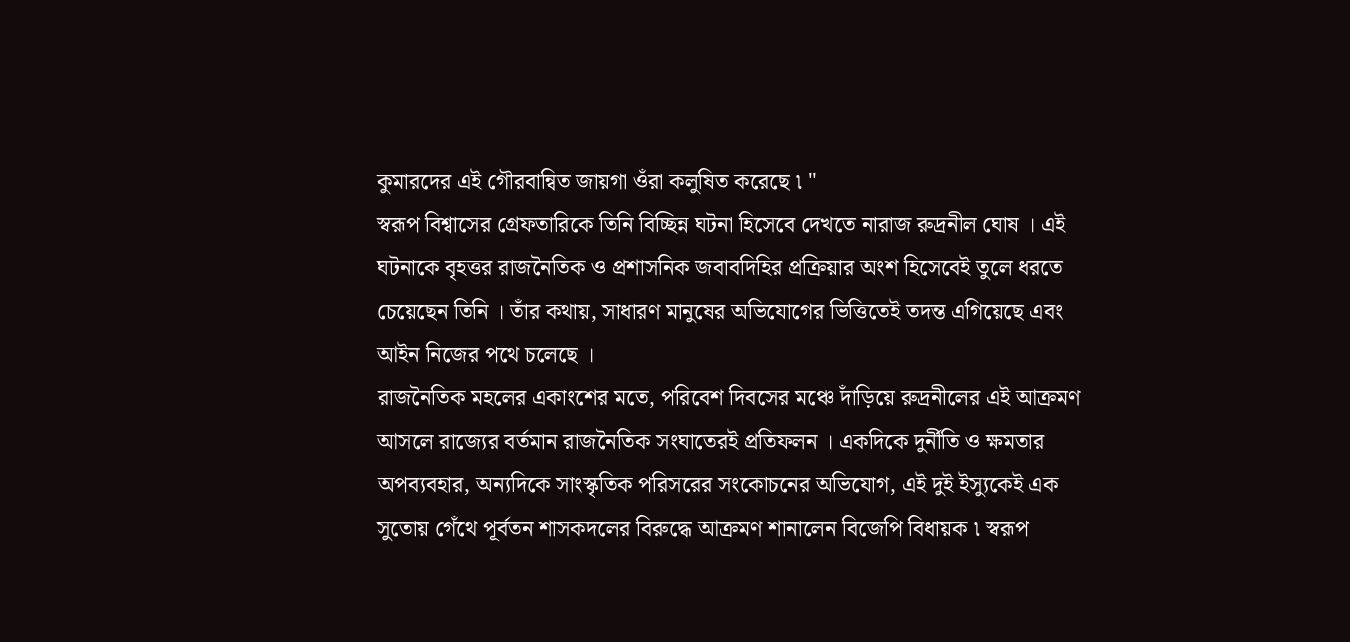কুমারদের এই গৌরবান্বিত জায়গা ওঁরা কলুষিত করেছে ৷ "
স্বরূপ বিশ্বাসের গ্রেফতারিকে তিনি বিচ্ছিন্ন ঘটনা হিসেবে দেখতে নারাজ রুদ্রনীল ঘোষ । এই ঘটনাকে বৃহত্তর রাজনৈতিক ও প্রশাসনিক জবাবদিহির প্রক্রিয়ার অংশ হিসেবেই তুলে ধরতে চেয়েছেন তিনি । তাঁর কথায়, সাধারণ মানুষের অভিযোগের ভিত্তিতেই তদন্ত এগিয়েছে এবং আইন নিজের পথে চলেছে ।
রাজনৈতিক মহলের একাংশের মতে, পরিবেশ দিবসের মঞ্চে দাঁড়িয়ে রুদ্রনীলের এই আক্রমণ আসলে রাজ্যের বর্তমান রাজনৈতিক সংঘাতেরই প্রতিফলন । একদিকে দুর্নীতি ও ক্ষমতার অপব্যবহার, অন্যদিকে সাংস্কৃতিক পরিসরের সংকোচনের অভিযোগ, এই দুই ইস্যুকেই এক সুতোয় গেঁথে পূর্বতন শাসকদলের বিরুদ্ধে আক্রমণ শানালেন বিজেপি বিধায়ক ৷ স্বরূপ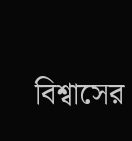বিশ্বাসের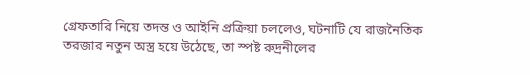গ্রেফতারি নিয়ে তদন্ত ও আইনি প্রক্রিয়া চললেও, ঘটনাটি যে রাজনৈতিক তরজার নতুন অস্ত্র হয়ে উঠেছে, তা স্পষ্ট রুদ্রনীলের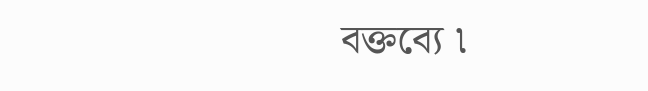বক্তব্যে ৷